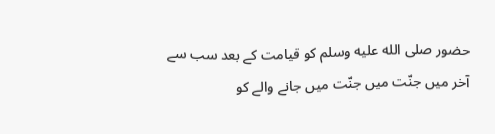حضور صلى الله عليه وسلم کو قیامت کے بعد سب سے آخر میں جنّت میں جنّت میں جانے والے کو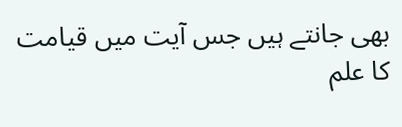بھی جانتے ہیں جس آیت میں قیامت کا علم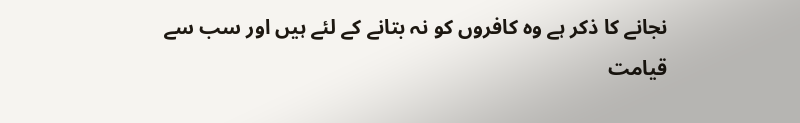نجانے کا ذکر ہے وہ کافروں کو نہ بتانے کے لئے ہیں اور سب سے قیامت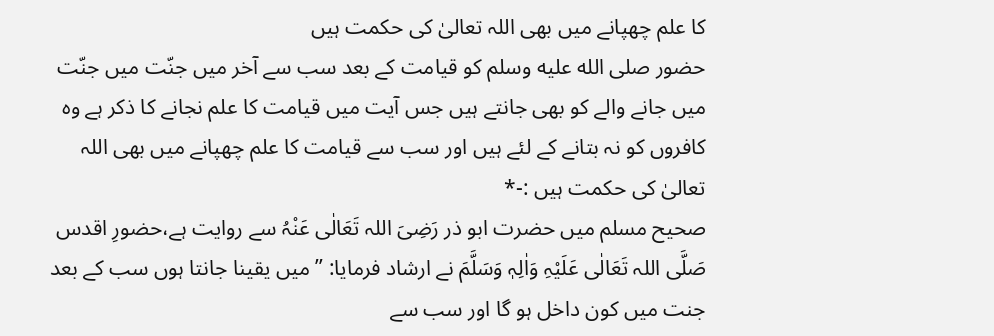کا علم چھپانے میں بھی اللہ تعالیٰ کی حکمت ہیں
حضور صلى الله عليه وسلم کو قیامت کے بعد سب سے آخر میں جنّت میں جنّت میں جانے والے کو بھی جانتے ہیں جس آیت میں قیامت کا علم نجانے کا ذکر ہے وہ کافروں کو نہ بتانے کے لئے ہیں اور سب سے قیامت کا علم چھپانے میں بھی اللہ تعالیٰ کی حکمت ہیں :-*
صحیح مسلم میں حضرت ابو ذر رَضِیَ اللہ تَعَالٰی عَنْہُ سے روایت ہے،حضورِ اقدس صَلَّی اللہ تَعَالٰی عَلَیْہِ وَاٰلِہٖ وَسَلَّمَ نے ارشاد فرمایا: ’’میں یقینا جانتا ہوں سب کے بعد جنت میں کون داخل ہو گا اور سب سے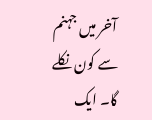آخر میں جہنم سے کون نکلے گا۔ ایک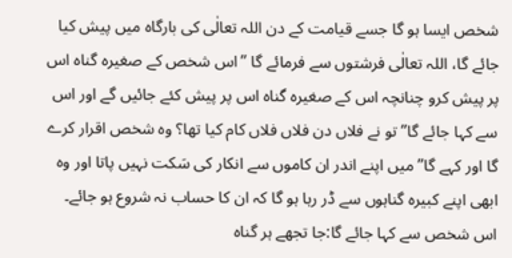شخص ایسا ہو گا جسے قیامت کے دن اللہ تعالٰی کی بارگاہ میں پیش کیا جائے گا، اللہ تعالٰی فرشتوں سے فرمائے گا ’’اس شخص کے صغیرہ گناہ اس پر پیش کرو چنانچہ اس کے صغیرہ گناہ اس پر پیش کئے جائیں گے اور اس سے کہا جائے گا’’تو نے فلاں دن فلاں فلاں کام کیا تھا؟ وہ شخص اقرار کرے گا اور کہے گا’’میں اپنے اندر ان کاموں سے انکار کی سَکت نہیں پاتا اور وہ ابھی اپنے کبیرہ گناہوں سے ڈر رہا ہو گا کہ ان کا حساب نہ شروع ہو جائے۔ اس شخص سے کہا جائے گا:جا تجھے ہر گناہ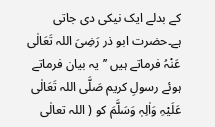کے بدلے ایک نیکی دی جاتی ہے۔حضرت ابو ذر رَضِیَ اللہ تَعَالٰی عَنْہُ فرماتے ہیں ’’یہ بیان فرماتے ہوئے رسولِ کریم صَلَّی اللہ تَعَالٰی عَلَیْہِ وَاٰلِہٖ وَسَلَّمَ کو ( اللہ تعالٰی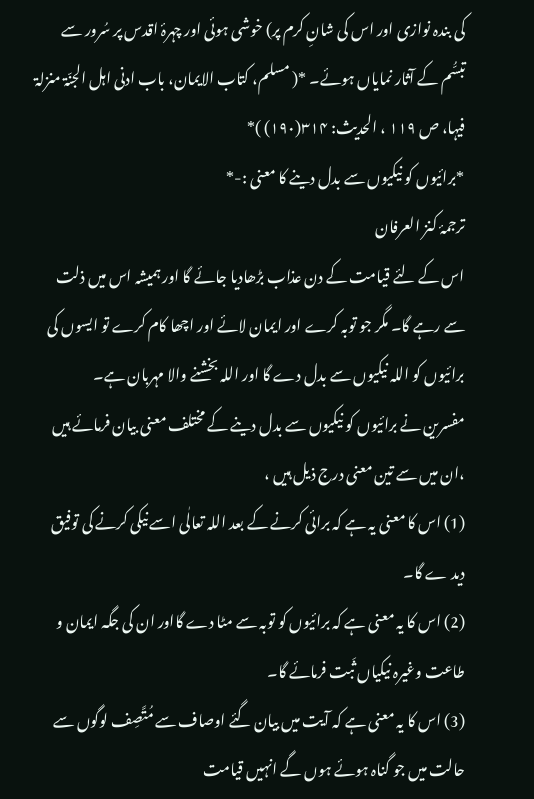کی بندہ نوازی اور اس کی شانِ کرم پر) خوشی ہوئی اور چہرۂ اقدس پر سُرور سے تبسُّم کے آثار نمایاں ہوئے۔ *( مسلم، کتاب الایمان، باب ادنی اہل الجنّۃ منزلۃ فیہا، ص ۱۱۹ ، الحدیث: ۳۱۴(۱۹۰) )*
*برائیوں کو نیکیوں سے بدل دینے کا معنی :-*
ترجمۂ کنز العرفان
اس کے لئے قیامت کے دن عذاب بڑھادیا جائے گا اور ہمیشہ اس میں ذلت سے رہے گا۔ مگر جو توبہ کرے اور ایمان لائے اور اچھا کام کرے تو ایسوں کی برائیوں کو اللہ نیکیوں سے بدل دے گا اور اللہ بخشنے والا مہربان ہے۔
مفسرین نے برائیوں کو نیکیوں سے بدل دینے کے مختلف معنی بیان فرمائے ہیں ،ان میں سے تین معنی درج ذیل ہیں ،
(1) اس کا معنی یہ ہے کہ برائی کرنے کے بعد اللہ تعالٰی اسے نیکی کرنے کی توفیق دید ے گا۔
(2) اس کا یہ معنی ہے کہ برائیوں کو توبہ سے مٹا دے گااور ان کی جگہ ایمان و طاعت وغیرہ نیکیاں ثَبت فرمائے گا۔
(3) اس کا یہ معنی ہے کہ آیت میں بیان گئے اوصاف سے مُتَّصِف لوگوں سے حالت میں جو گناہ ہوئے ہوں گے انہیں قیامت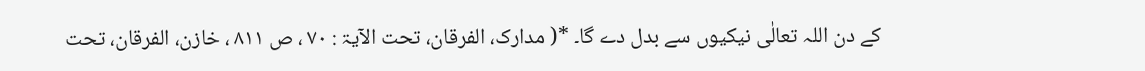کے دن اللہ تعالٰی نیکیوں سے بدل دے گا۔ *( مدارک، الفرقان، تحت الآیۃ : ۷۰ ، ص ۸۱۱ ، خازن، الفرقان، تحت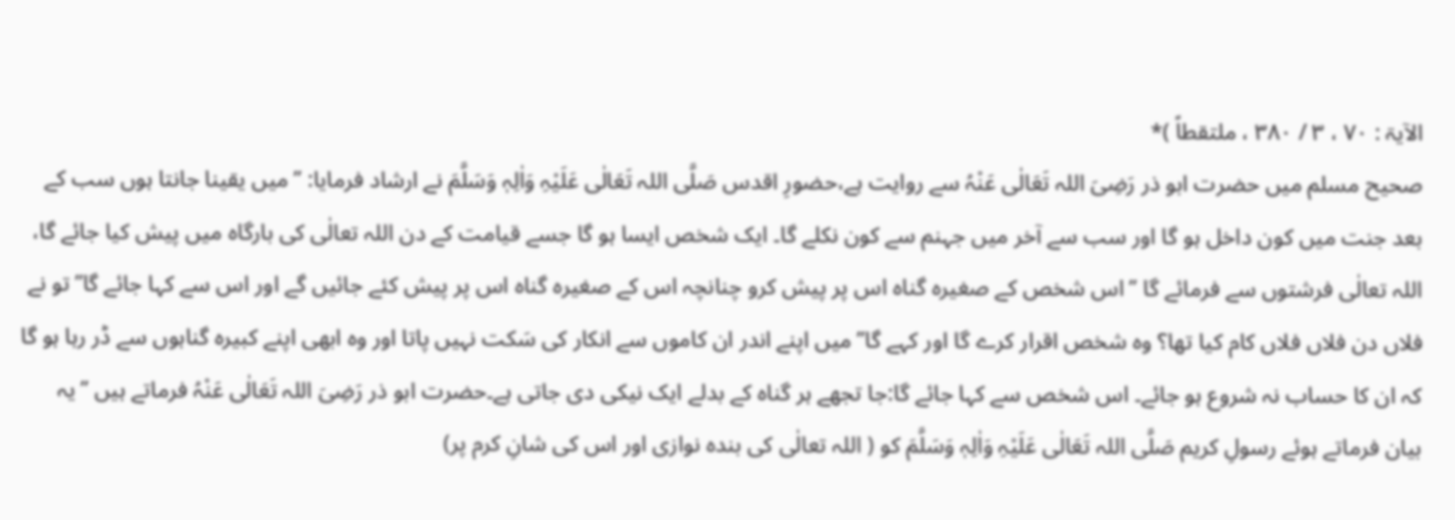الآیۃ : ۷۰ ، ۳ / ۳۸۰ ، ملتقطاً )*
صحیح مسلم میں حضرت ابو ذر رَضِیَ اللہ تَعَالٰی عَنْہُ سے روایت ہے،حضورِ اقدس صَلَّی اللہ تَعَالٰی عَلَیْہِ وَاٰلِہٖ وَسَلَّمَ نے ارشاد فرمایا: ’’میں یقینا جانتا ہوں سب کے بعد جنت میں کون داخل ہو گا اور سب سے آخر میں جہنم سے کون نکلے گا۔ ایک شخص ایسا ہو گا جسے قیامت کے دن اللہ تعالٰی کی بارگاہ میں پیش کیا جائے گا، اللہ تعالٰی فرشتوں سے فرمائے گا ’’اس شخص کے صغیرہ گناہ اس پر پیش کرو چنانچہ اس کے صغیرہ گناہ اس پر پیش کئے جائیں گے اور اس سے کہا جائے گا’’تو نے فلاں دن فلاں فلاں کام کیا تھا؟ وہ شخص اقرار کرے گا اور کہے گا’’میں اپنے اندر ان کاموں سے انکار کی سَکت نہیں پاتا اور وہ ابھی اپنے کبیرہ گناہوں سے ڈر رہا ہو گا کہ ان کا حساب نہ شروع ہو جائے۔ اس شخص سے کہا جائے گا:جا تجھے ہر گناہ کے بدلے ایک نیکی دی جاتی ہے۔حضرت ابو ذر رَضِیَ اللہ تَعَالٰی عَنْہُ فرماتے ہیں ’’یہ بیان فرماتے ہوئے رسولِ کریم صَلَّی اللہ تَعَالٰی عَلَیْہِ وَاٰلِہٖ وَسَلَّمَ کو ( اللہ تعالٰی کی بندہ نوازی اور اس کی شانِ کرم پر)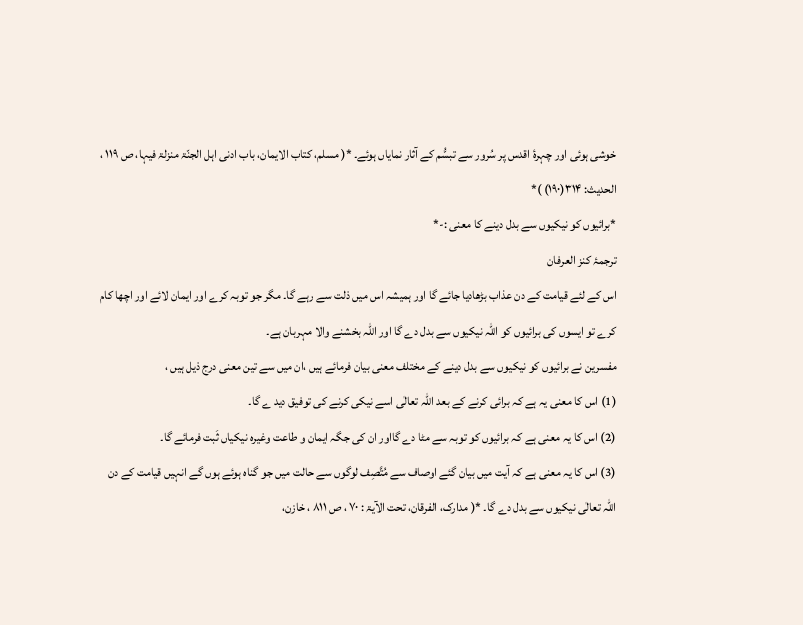خوشی ہوئی اور چہرۂ اقدس پر سُرور سے تبسُّم کے آثار نمایاں ہوئے۔ *( مسلم، کتاب الایمان، باب ادنی اہل الجنّۃ منزلۃ فیہا، ص ۱۱۹ ، الحدیث: ۳۱۴(۱۹۰) )*
*برائیوں کو نیکیوں سے بدل دینے کا معنی :-*
ترجمۂ کنز العرفان
اس کے لئے قیامت کے دن عذاب بڑھادیا جائے گا اور ہمیشہ اس میں ذلت سے رہے گا۔ مگر جو توبہ کرے اور ایمان لائے اور اچھا کام کرے تو ایسوں کی برائیوں کو اللہ نیکیوں سے بدل دے گا اور اللہ بخشنے والا مہربان ہے۔
مفسرین نے برائیوں کو نیکیوں سے بدل دینے کے مختلف معنی بیان فرمائے ہیں ،ان میں سے تین معنی درج ذیل ہیں ،
(1) اس کا معنی یہ ہے کہ برائی کرنے کے بعد اللہ تعالٰی اسے نیکی کرنے کی توفیق دید ے گا۔
(2) اس کا یہ معنی ہے کہ برائیوں کو توبہ سے مٹا دے گااور ان کی جگہ ایمان و طاعت وغیرہ نیکیاں ثَبت فرمائے گا۔
(3) اس کا یہ معنی ہے کہ آیت میں بیان گئے اوصاف سے مُتَّصِف لوگوں سے حالت میں جو گناہ ہوئے ہوں گے انہیں قیامت کے دن اللہ تعالٰی نیکیوں سے بدل دے گا۔ *( مدارک، الفرقان، تحت الآیۃ : ۷۰ ، ص ۸۱۱ ، خازن،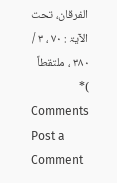الفرقان، تحت الآیۃ : ۷۰ ، ۳ / ۳۸۰ ، ملتقطاً )*
Comments
Post a Comment